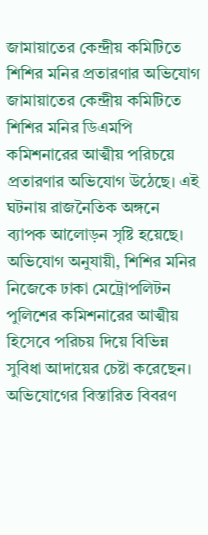জামায়াতের কেন্দ্রীয় কমিটিতে শিশির মনির প্রতারণার অভিযোগ
জামায়াতের কেন্দ্রীয় কমিটিতে শিশির মনির ডিএমপি কমিশনারের আত্মীয় পরিচয়ে প্রতারণার অভিযোগ উঠেছে। এই ঘটনায় রাজনৈতিক অঙ্গনে ব্যাপক আলোড়ন সৃষ্টি হয়েছে। অভিযোগ অনুযায়ী, শিশির মনির নিজেকে ঢাকা মেট্রোপলিটন পুলিশের কমিশনারের আত্মীয় হিসেবে পরিচয় দিয়ে বিভিন্ন সুবিধা আদায়ের চেষ্টা করেছেন।
অভিযোগের বিস্তারিত বিবরণ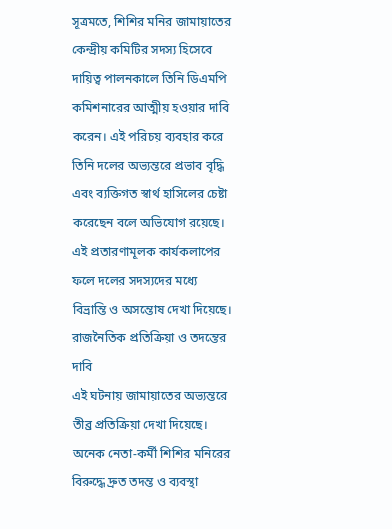সূত্রমতে, শিশির মনির জামায়াতের কেন্দ্রীয় কমিটির সদস্য হিসেবে দায়িত্ব পালনকালে তিনি ডিএমপি কমিশনারের আত্মীয় হওয়ার দাবি করেন। এই পরিচয় ব্যবহার করে তিনি দলের অভ্যন্তরে প্রভাব বৃদ্ধি এবং ব্যক্তিগত স্বার্থ হাসিলের চেষ্টা করেছেন বলে অভিযোগ রয়েছে। এই প্রতারণামূলক কার্যকলাপের ফলে দলের সদস্যদের মধ্যে বিভ্রান্তি ও অসন্তোষ দেখা দিয়েছে।
রাজনৈতিক প্রতিক্রিয়া ও তদন্তের দাবি
এই ঘটনায় জামায়াতের অভ্যন্তরে তীব্র প্রতিক্রিয়া দেখা দিয়েছে। অনেক নেতা-কর্মী শিশির মনিরের বিরুদ্ধে দ্রুত তদন্ত ও ব্যবস্থা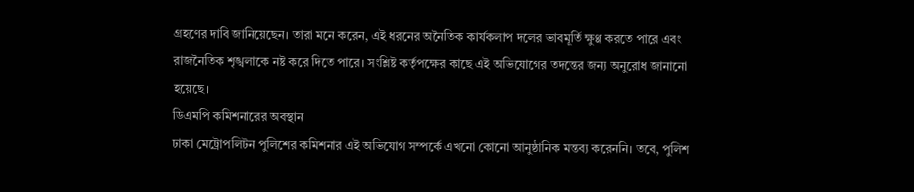গ্রহণের দাবি জানিয়েছেন। তারা মনে করেন, এই ধরনের অনৈতিক কার্যকলাপ দলের ভাবমূর্তি ক্ষুণ্ণ করতে পারে এবং রাজনৈতিক শৃঙ্খলাকে নষ্ট করে দিতে পারে। সংশ্লিষ্ট কর্তৃপক্ষের কাছে এই অভিযোগের তদন্তের জন্য অনুরোধ জানানো হয়েছে।
ডিএমপি কমিশনারের অবস্থান
ঢাকা মেট্রোপলিটন পুলিশের কমিশনার এই অভিযোগ সম্পর্কে এখনো কোনো আনুষ্ঠানিক মন্তব্য করেননি। তবে, পুলিশ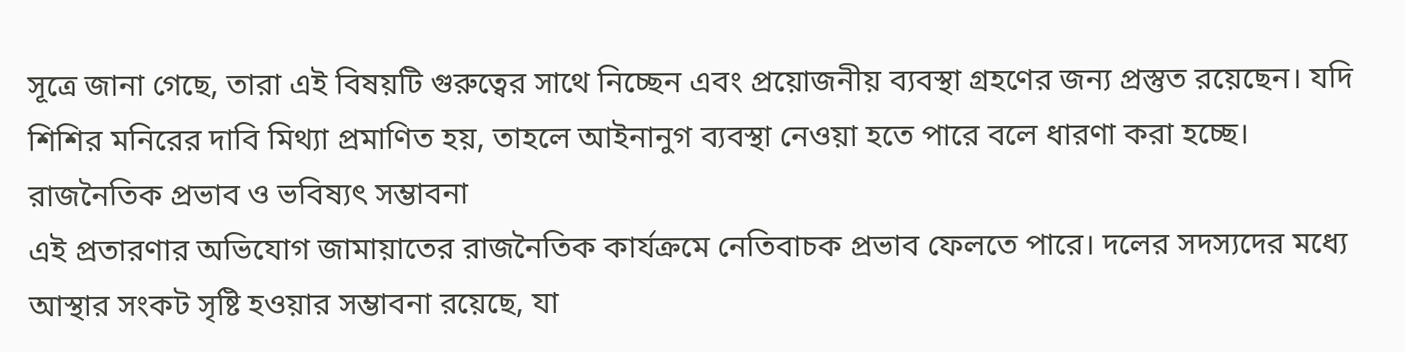সূত্রে জানা গেছে, তারা এই বিষয়টি গুরুত্বের সাথে নিচ্ছেন এবং প্রয়োজনীয় ব্যবস্থা গ্রহণের জন্য প্রস্তুত রয়েছেন। যদি শিশির মনিরের দাবি মিথ্যা প্রমাণিত হয়, তাহলে আইনানুগ ব্যবস্থা নেওয়া হতে পারে বলে ধারণা করা হচ্ছে।
রাজনৈতিক প্রভাব ও ভবিষ্যৎ সম্ভাবনা
এই প্রতারণার অভিযোগ জামায়াতের রাজনৈতিক কার্যক্রমে নেতিবাচক প্রভাব ফেলতে পারে। দলের সদস্যদের মধ্যে আস্থার সংকট সৃষ্টি হওয়ার সম্ভাবনা রয়েছে, যা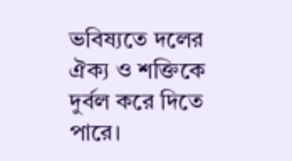ভবিষ্যতে দলের ঐক্য ও শক্তিকে দুর্বল করে দিতে পারে।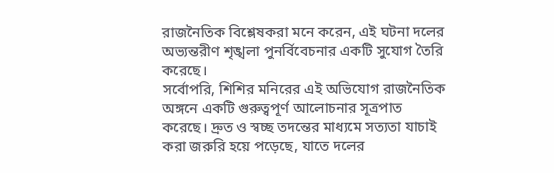রাজনৈতিক বিশ্লেষকরা মনে করেন, এই ঘটনা দলের অভ্যন্তরীণ শৃঙ্খলা পুনর্বিবেচনার একটি সুযোগ তৈরি করেছে।
সর্বোপরি, শিশির মনিরের এই অভিযোগ রাজনৈতিক অঙ্গনে একটি গুরুত্বপূর্ণ আলোচনার সূত্রপাত করেছে। দ্রুত ও স্বচ্ছ তদন্তের মাধ্যমে সত্যতা যাচাই করা জরুরি হয়ে পড়েছে, যাতে দলের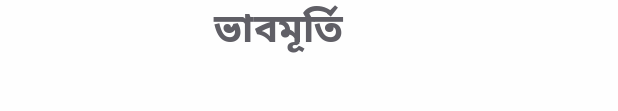ভাবমূর্তি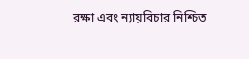রক্ষা এবং ন্যায়বিচার নিশ্চিত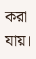করা যায়।